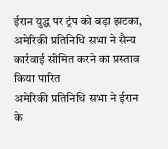ईरान युद्ध पर ट्रंप को बड़ा झटका, अमेरिकी प्रतिनिधि सभा ने सैन्य कार्रवाई सीमित करने का प्रस्ताव किया पारित
अमेरिकी प्रतिनिधि सभा ने ईरान के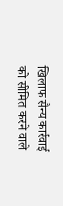खिलाफ सैन्य कार्रवाई को सीमित करने वाले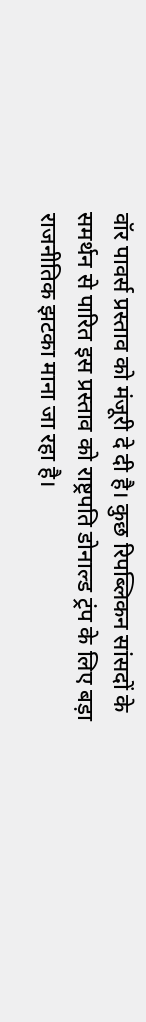वॉर पावर्स प्रस्ताव को मंजूरी दे दी है। कुछ रिपब्लिकन सांसदों के समर्थन से पारित इस प्रस्ताव को राष्ट्रपति डोनाल्ड ट्रंप के लिए बड़ा राजनीतिक झटका माना जा रहा है।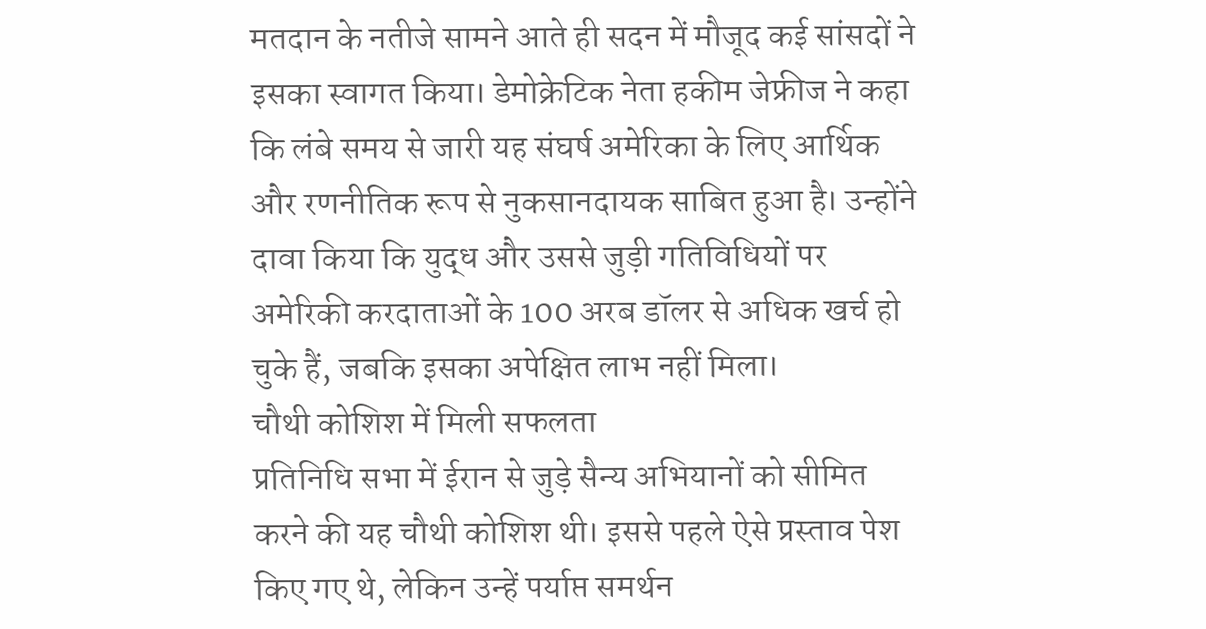मतदान के नतीजे सामने आते ही सदन में मौजूद कई सांसदों ने इसका स्वागत किया। डेमोक्रेटिक नेता हकीम जेफ्रीज ने कहा कि लंबे समय से जारी यह संघर्ष अमेरिका के लिए आर्थिक और रणनीतिक रूप से नुकसानदायक साबित हुआ है। उन्होंने दावा किया कि युद्ध और उससे जुड़ी गतिविधियों पर अमेरिकी करदाताओं के 100 अरब डॉलर से अधिक खर्च हो चुके हैं, जबकि इसका अपेक्षित लाभ नहीं मिला।
चौथी कोशिश में मिली सफलता
प्रतिनिधि सभा में ईरान से जुड़े सैन्य अभियानों को सीमित करने की यह चौथी कोशिश थी। इससे पहले ऐसे प्रस्ताव पेश किए गए थे, लेकिन उन्हें पर्याप्त समर्थन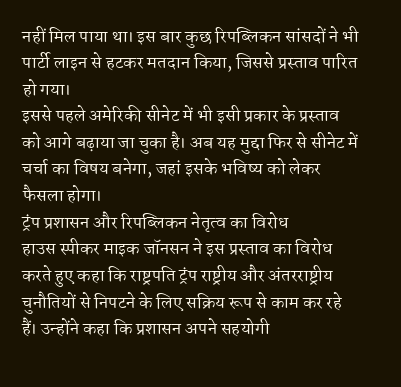नहीं मिल पाया था। इस बार कुछ रिपब्लिकन सांसदों ने भी पार्टी लाइन से हटकर मतदान किया, जिससे प्रस्ताव पारित हो गया।
इससे पहले अमेरिकी सीनेट में भी इसी प्रकार के प्रस्ताव को आगे बढ़ाया जा चुका है। अब यह मुद्दा फिर से सीनेट में चर्चा का विषय बनेगा, जहां इसके भविष्य को लेकर फैसला होगा।
ट्रंप प्रशासन और रिपब्लिकन नेतृत्व का विरोध
हाउस स्पीकर माइक जॉनसन ने इस प्रस्ताव का विरोध करते हुए कहा कि राष्ट्रपति ट्रंप राष्ट्रीय और अंतरराष्ट्रीय चुनौतियों से निपटने के लिए सक्रिय रूप से काम कर रहे हैं। उन्होंने कहा कि प्रशासन अपने सहयोगी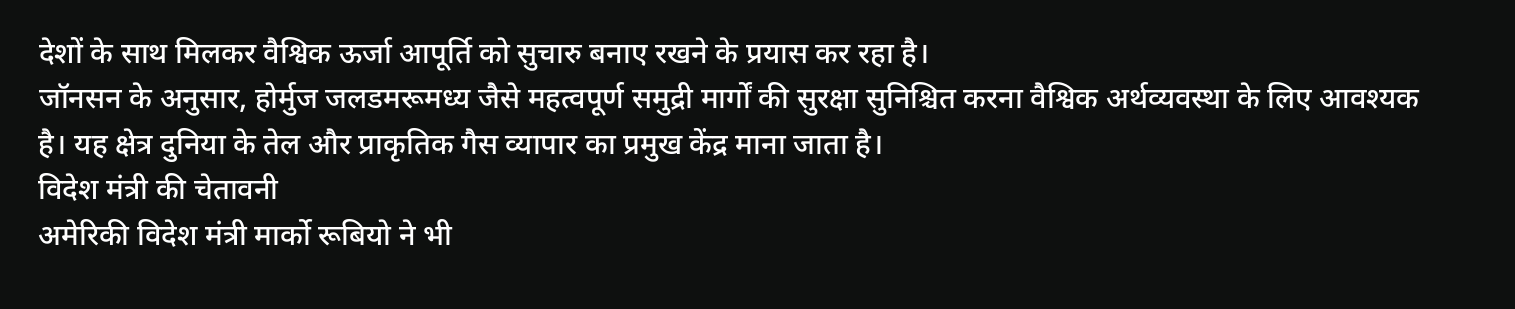देशों के साथ मिलकर वैश्विक ऊर्जा आपूर्ति को सुचारु बनाए रखने के प्रयास कर रहा है।
जॉनसन के अनुसार, होर्मुज जलडमरूमध्य जैसे महत्वपूर्ण समुद्री मार्गों की सुरक्षा सुनिश्चित करना वैश्विक अर्थव्यवस्था के लिए आवश्यक है। यह क्षेत्र दुनिया के तेल और प्राकृतिक गैस व्यापार का प्रमुख केंद्र माना जाता है।
विदेश मंत्री की चेतावनी
अमेरिकी विदेश मंत्री मार्को रूबियो ने भी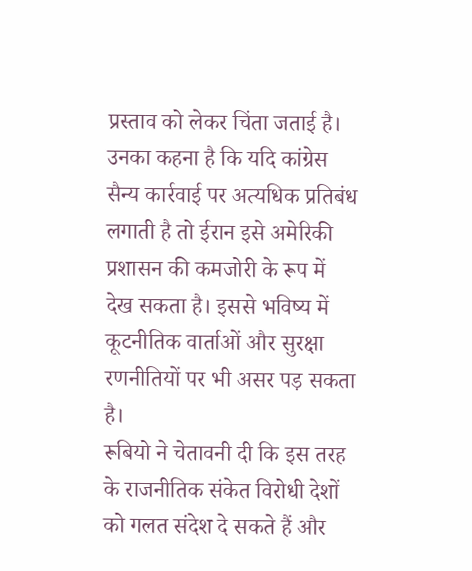प्रस्ताव को लेकर चिंता जताई है। उनका कहना है कि यदि कांग्रेस सैन्य कार्रवाई पर अत्यधिक प्रतिबंध लगाती है तो ईरान इसे अमेरिकी प्रशासन की कमजोरी के रूप में देख सकता है। इससे भविष्य में कूटनीतिक वार्ताओं और सुरक्षा रणनीतियों पर भी असर पड़ सकता है।
रूबियो ने चेतावनी दी कि इस तरह के राजनीतिक संकेत विरोधी देशों को गलत संदेश दे सकते हैं और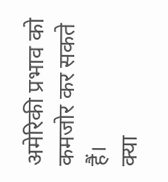अमेरिकी प्रभाव को कमजोर कर सकते हैं।
क्या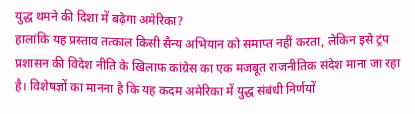युद्ध थमने की दिशा में बढ़ेगा अमेरिका?
हालांकि यह प्रस्ताव तत्काल किसी सैन्य अभियान को समाप्त नहीं करता, लेकिन इसे ट्रंप प्रशासन की विदेश नीति के खिलाफ कांग्रेस का एक मजबूत राजनीतिक संदेश माना जा रहा है। विशेषज्ञों का मानना है कि यह कदम अमेरिका में युद्ध संबंधी निर्णयों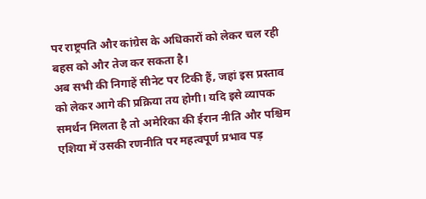पर राष्ट्रपति और कांग्रेस के अधिकारों को लेकर चल रही बहस को और तेज कर सकता है।
अब सभी की निगाहें सीनेट पर टिकी हैं, जहां इस प्रस्ताव को लेकर आगे की प्रक्रिया तय होगी। यदि इसे व्यापक समर्थन मिलता है तो अमेरिका की ईरान नीति और पश्चिम एशिया में उसकी रणनीति पर महत्वपूर्ण प्रभाव पड़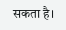सकता है।